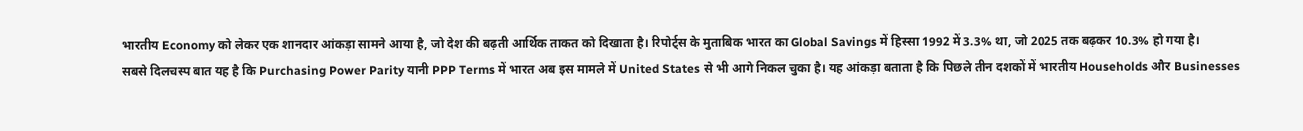भारतीय Economy को लेकर एक शानदार आंकड़ा सामने आया है, जो देश की बढ़ती आर्थिक ताकत को दिखाता है। रिपोर्ट्स के मुताबिक भारत का Global Savings में हिस्सा 1992 में 3.3% था, जो 2025 तक बढ़कर 10.3% हो गया है।
सबसे दिलचस्प बात यह है कि Purchasing Power Parity यानी PPP Terms में भारत अब इस मामले में United States से भी आगे निकल चुका है। यह आंकड़ा बताता है कि पिछले तीन दशकों में भारतीय Households और Businesses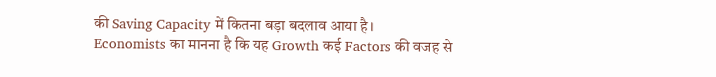की Saving Capacity में कितना बड़ा बदलाव आया है।
Economists का मानना है कि यह Growth कई Factors की वजह से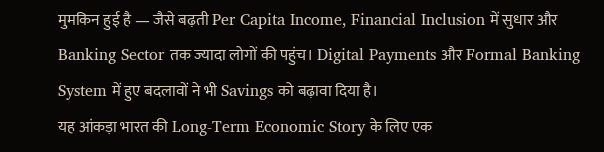मुमकिन हुई है — जैसे बढ़ती Per Capita Income, Financial Inclusion में सुधार और Banking Sector तक ज्यादा लोगों की पहुंच। Digital Payments और Formal Banking System में हुए बदलावों ने भी Savings को बढ़ावा दिया है।
यह आंकड़ा भारत की Long-Term Economic Story के लिए एक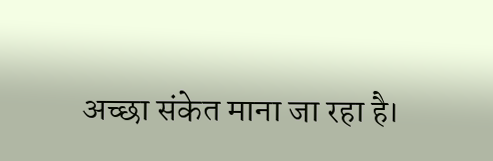अच्छा संकेत माना जा रहा है।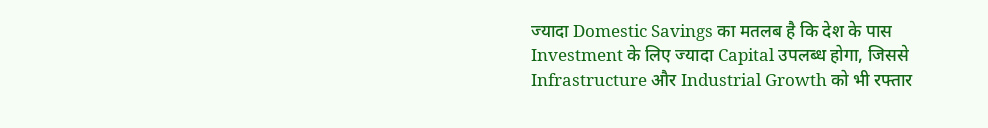ज्यादा Domestic Savings का मतलब है कि देश के पास Investment के लिए ज्यादा Capital उपलब्ध होगा, जिससे Infrastructure और Industrial Growth को भी रफ्तार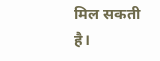मिल सकती है।